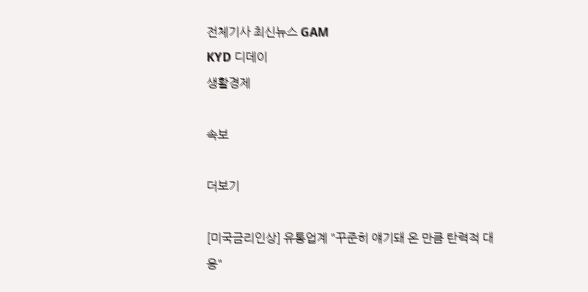전체기사 최신뉴스 GAM
KYD 디데이
생활경제

속보

더보기

[미국금리인상] 유통업계 "꾸준히 얘기돼 온 만큼 탄력적 대응"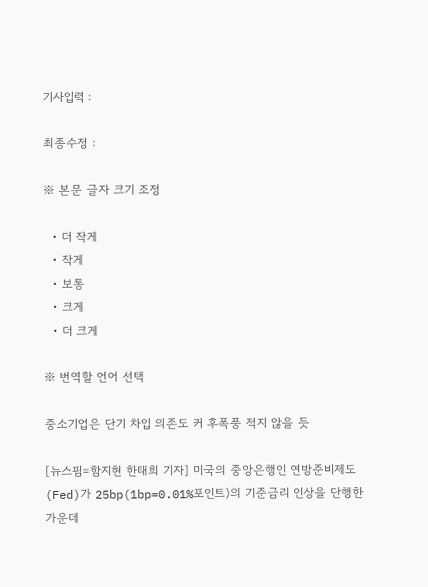기사입력 :

최종수정 :

※ 본문 글자 크기 조정

  • 더 작게
  • 작게
  • 보통
  • 크게
  • 더 크게

※ 번역할 언어 선택

중소기업은 단기 차입 의존도 커 후폭풍 적지 않을 듯

[뉴스핌=함지현 한태희 기자] 미국의 중앙은행인 연방준비제도(Fed)가 25bp(1bp=0.01%포인트)의 기준금리 인상을 단행한 가운데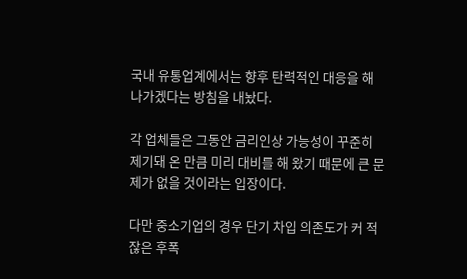국내 유통업계에서는 향후 탄력적인 대응을 해 나가겠다는 방침을 내놨다.

각 업체들은 그동안 금리인상 가능성이 꾸준히 제기돼 온 만큼 미리 대비를 해 왔기 때문에 큰 문제가 없을 것이라는 입장이다.

다만 중소기업의 경우 단기 차입 의존도가 커 적잖은 후폭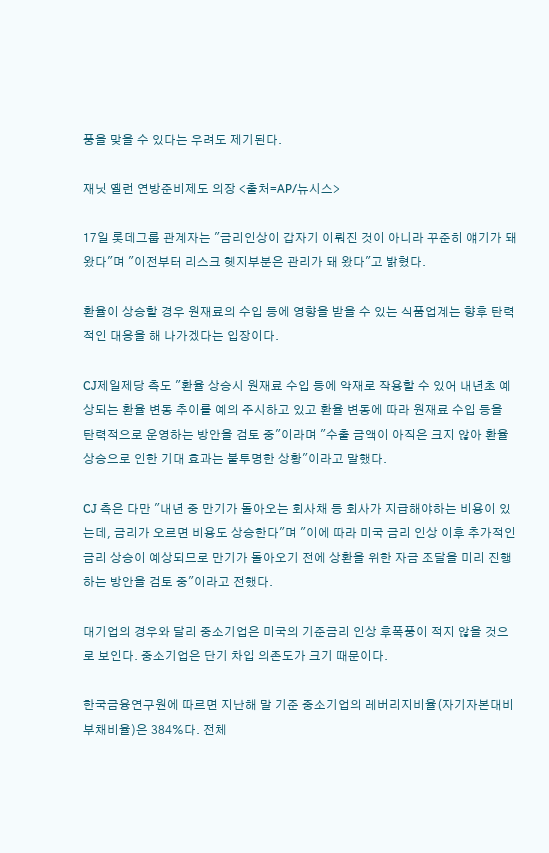풍을 맞을 수 있다는 우려도 제기된다.

재닛 옐런 연방준비제도 의장 <출처=AP/뉴시스>

17일 롯데그룹 관계자는 "금리인상이 갑자기 이뤄진 것이 아니라 꾸준히 얘기가 돼 왔다"며 "이전부터 리스크 헷지부분은 관리가 돼 왔다"고 밝혔다.

환율이 상승할 경우 원재료의 수입 등에 영향을 받을 수 있는 식품업계는 향후 탄력적인 대응을 해 나가겠다는 입장이다.

CJ제일제당 측도 "환율 상승시 원재료 수입 등에 악재로 작용할 수 있어 내년초 예상되는 환율 변동 추이를 예의 주시하고 있고 환율 변동에 따라 원재료 수입 등을 탄력적으로 운영하는 방안을 검토 중"이라며 "수출 금액이 아직은 크지 않아 환율 상승으로 인한 기대 효과는 불투명한 상황"이라고 말했다.

CJ 측은 다만 "내년 중 만기가 돌아오는 회사채 등 회사가 지급해야하는 비용이 있는데, 금리가 오르면 비용도 상승한다"며 "이에 따라 미국 금리 인상 이후 추가적인 금리 상승이 예상되므로 만기가 돌아오기 전에 상환을 위한 자금 조달을 미리 진행하는 방안을 검토 중"이라고 전했다.

대기업의 경우와 달리 중소기업은 미국의 기준금리 인상 후폭풍이 적지 않을 것으로 보인다. 중소기업은 단기 차입 의존도가 크기 때문이다.

한국금융연구원에 따르면 지난해 말 기준 중소기업의 레버리지비율(자기자본대비 부채비율)은 384%다. 전체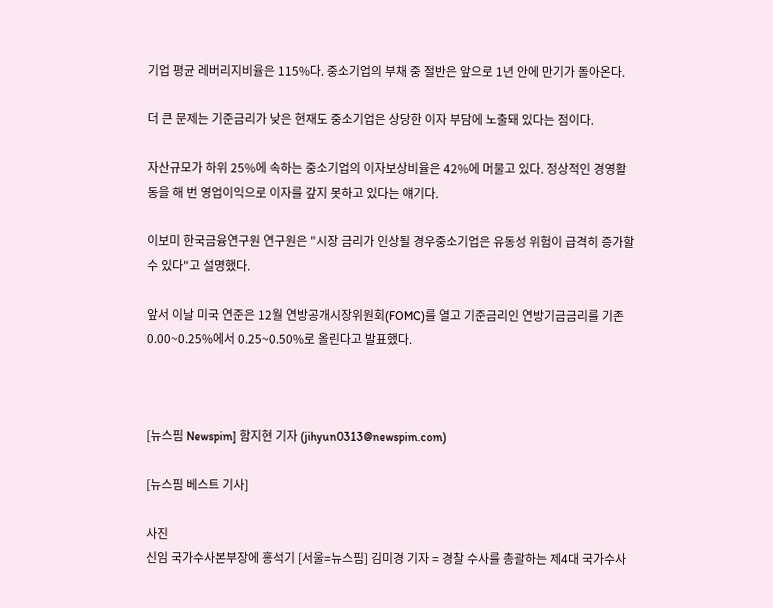기업 평균 레버리지비율은 115%다. 중소기업의 부채 중 절반은 앞으로 1년 안에 만기가 돌아온다.

더 큰 문제는 기준금리가 낮은 현재도 중소기업은 상당한 이자 부담에 노출돼 있다는 점이다.

자산규모가 하위 25%에 속하는 중소기업의 이자보상비율은 42%에 머물고 있다. 정상적인 경영활동을 해 번 영업이익으로 이자를 갚지 못하고 있다는 얘기다.

이보미 한국금융연구원 연구원은 "시장 금리가 인상될 경우중소기업은 유동성 위험이 급격히 증가할 수 있다"고 설명했다.

앞서 이날 미국 연준은 12월 연방공개시장위원회(FOMC)를 열고 기준금리인 연방기금금리를 기존 0.00~0.25%에서 0.25~0.50%로 올린다고 발표했다.



[뉴스핌 Newspim] 함지현 기자 (jihyun0313@newspim.com)

[뉴스핌 베스트 기사]

사진
신임 국가수사본부장에 홍석기 [서울=뉴스핌] 김미경 기자 = 경찰 수사를 총괄하는 제4대 국가수사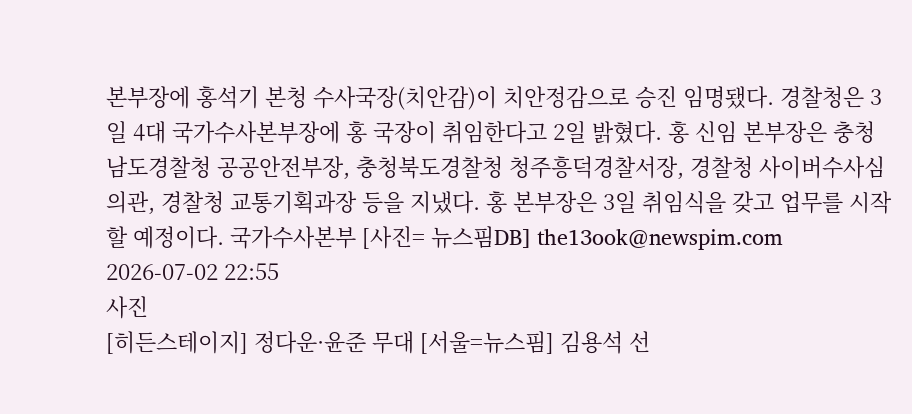본부장에 홍석기 본청 수사국장(치안감)이 치안정감으로 승진 임명됐다. 경찰청은 3일 4대 국가수사본부장에 홍 국장이 취임한다고 2일 밝혔다. 홍 신임 본부장은 충청남도경찰청 공공안전부장, 충청북도경찰청 청주흥덕경찰서장, 경찰청 사이버수사심의관, 경찰청 교통기획과장 등을 지냈다. 홍 본부장은 3일 취임식을 갖고 업무를 시작할 예정이다. 국가수사본부 [사진= 뉴스핌DB] the13ook@newspim.com 2026-07-02 22:55
사진
[히든스테이지] 정다운·윤준 무대 [서울=뉴스핌] 김용석 선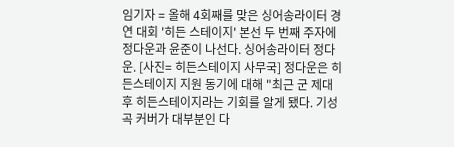임기자 = 올해 4회째를 맞은 싱어송라이터 경연 대회 '히든 스테이지' 본선 두 번째 주자에 정다운과 윤준이 나선다. 싱어송라이터 정다운. [사진= 히든스테이지 사무국] 정다운은 히든스테이지 지원 동기에 대해 "최근 군 제대 후 히든스테이지라는 기회를 알게 됐다. 기성곡 커버가 대부분인 다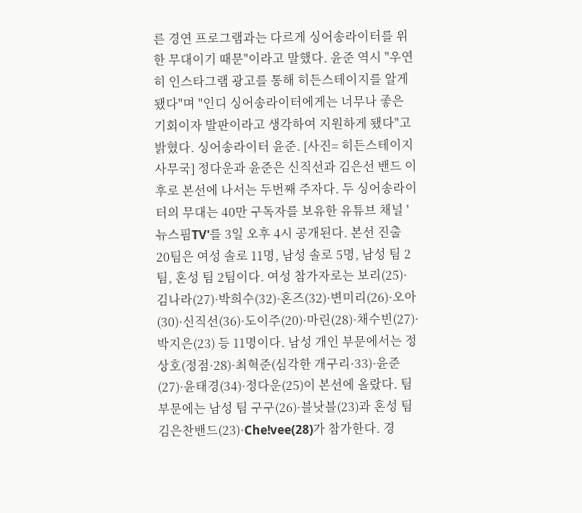른 경연 프로그램과는 다르게 싱어송라이터를 위한 무대이기 때문"이라고 말했다. 윤준 역시 "우연히 인스타그램 광고를 통해 히든스테이지를 알게 됐다"며 "인디 싱어송라이터에게는 너무나 좋은 기회이자 발판이라고 생각하여 지원하게 됐다"고 밝혔다. 싱어송라이터 윤준. [사진= 히든스테이지 사무국] 정다운과 윤준은 신직선과 김은선 밴드 이후로 본선에 나서는 두번째 주자다. 두 싱어송라이터의 무대는 40만 구독자를 보유한 유튜브 채널 '뉴스핌TV'를 3일 오후 4시 공개된다. 본선 진출 20팀은 여성 솔로 11명, 남성 솔로 5명, 남성 팀 2팀, 혼성 팀 2팀이다. 여성 참가자로는 보리(25)·김나라(27)·박희수(32)·혼즈(32)·변미리(26)·오아(30)·신직선(36)·도이주(20)·마린(28)·채수빈(27)·박지은(23) 등 11명이다. 남성 개인 부문에서는 정상호(정점·28)·최혁준(심각한 개구리·33)·윤준(27)·윤태경(34)·정다운(25)이 본선에 올랐다. 팀 부문에는 남성 팀 구구(26)·블낫블(23)과 혼성 팀 김은찬밴드(23)·Che!vee(28)가 참가한다. 경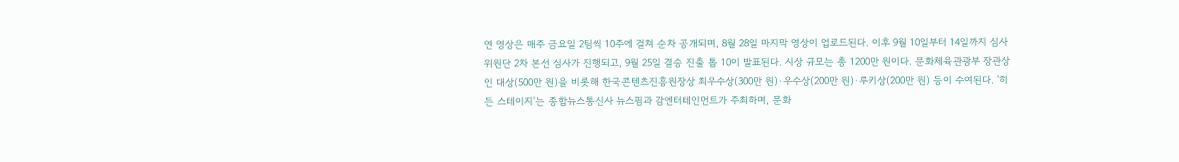연 영상은 매주 금요일 2팀씩 10주에 걸쳐 순차 공개되며, 8월 28일 마지막 영상이 업로드된다. 이후 9월 10일부터 14일까지 심사위원단 2차 본선 심사가 진행되고, 9월 25일 결승 진출 톱 10이 발표된다. 시상 규모는 총 1200만 원이다. 문화체육관광부 장관상인 대상(500만 원)을 비롯해 한국콘텐츠진흥원장상 최우수상(300만 원)·우수상(200만 원)·루키상(200만 원) 등이 수여된다. '히든 스테이지'는 종합뉴스통신사 뉴스핌과 감엔터테인먼트가 주최하며, 문화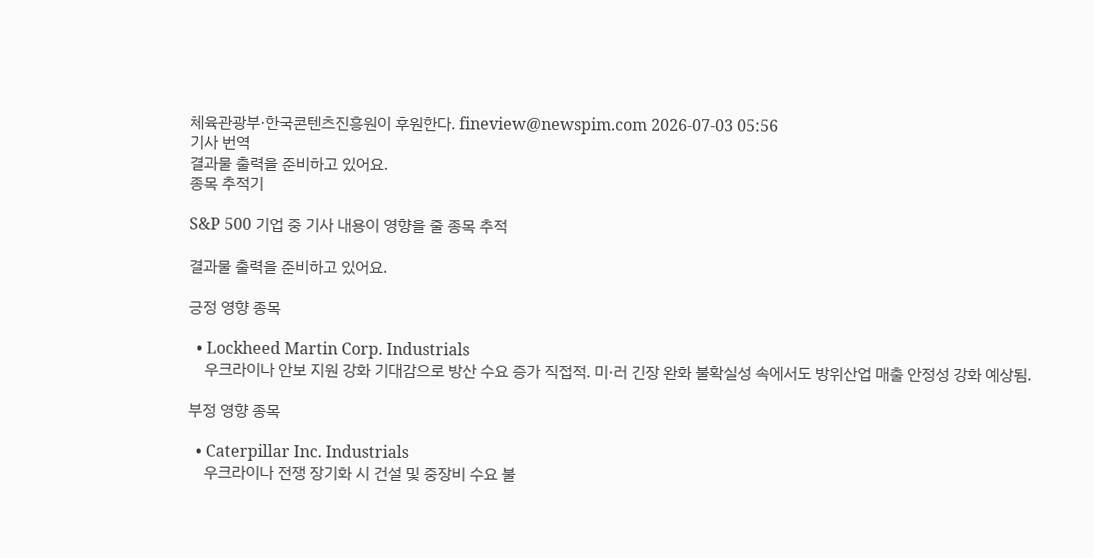체육관광부·한국콘텐츠진흥원이 후원한다. fineview@newspim.com 2026-07-03 05:56
기사 번역
결과물 출력을 준비하고 있어요.
종목 추적기

S&P 500 기업 중 기사 내용이 영향을 줄 종목 추적

결과물 출력을 준비하고 있어요.

긍정 영향 종목

  • Lockheed Martin Corp. Industrials
    우크라이나 안보 지원 강화 기대감으로 방산 수요 증가 직접적. 미·러 긴장 완화 불확실성 속에서도 방위산업 매출 안정성 강화 예상됨.

부정 영향 종목

  • Caterpillar Inc. Industrials
    우크라이나 전쟁 장기화 시 건설 및 중장비 수요 불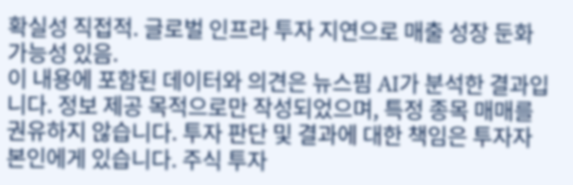확실성 직접적. 글로벌 인프라 투자 지연으로 매출 성장 둔화 가능성 있음.
이 내용에 포함된 데이터와 의견은 뉴스핌 AI가 분석한 결과입니다. 정보 제공 목적으로만 작성되었으며, 특정 종목 매매를 권유하지 않습니다. 투자 판단 및 결과에 대한 책임은 투자자 본인에게 있습니다. 주식 투자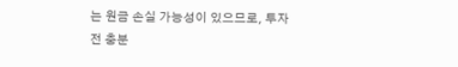는 원금 손실 가능성이 있으므로, 투자 전 충분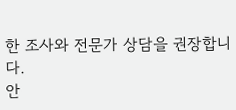한 조사와 전문가 상담을 권장합니다.
안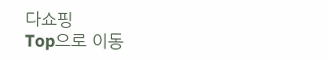다쇼핑
Top으로 이동